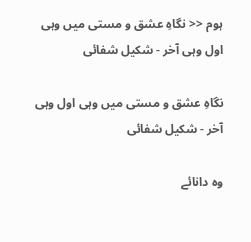ہوم << نگاہِ عشق و مستی میں وہی اول وہی آخر - شکیل شفائی

نگاہِ عشق و مستی میں وہی اول وہی آخر - شکیل شفائی

وہ دانائے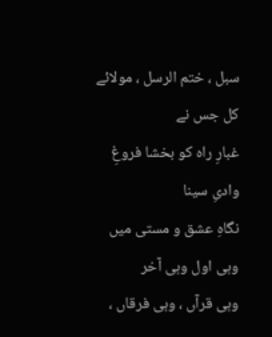سبل ، ختم الرسل ، مولائے کل جس نے
غبارِ راہ کو بخشا فروغِ وادیِ سینا
نگاہِ عشق و مستی میں وہی اول وہی آخر
وہی قرآں ، وہی فرقاں ،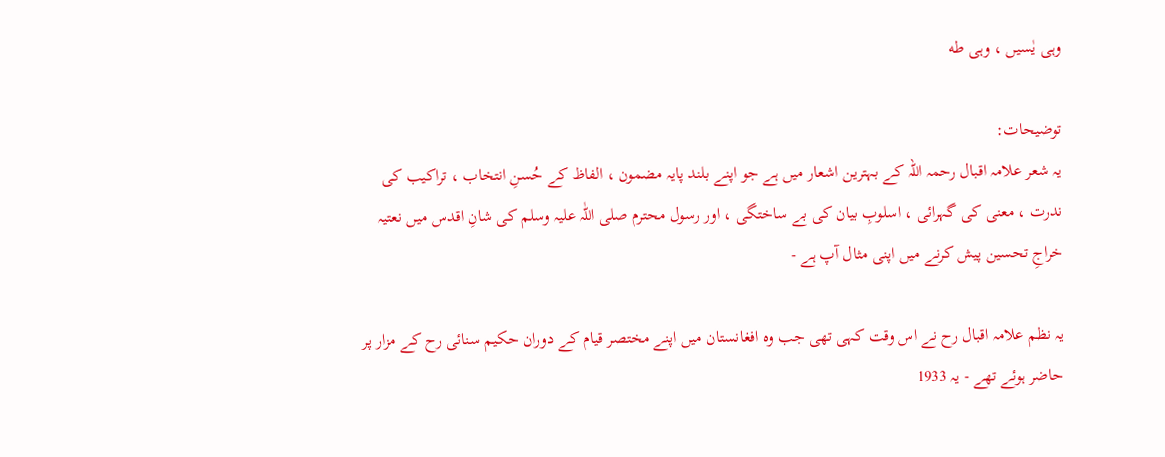وہی یٰسیں ، وہی طه

توضیحات:
یہ شعر علامہ اقبال رحمہ اللہ کے بہترین اشعار میں ہے جو اپنے بلند پایہ مضمون ، الفاظ کے حُسنِ انتخاب ، تراکیب کی ندرت ، معنی کی گہرائی ، اسلوبِ بیان کی بے ساختگی ، اور رسول محترم صلی اللّٰہ علیہ وسلم کی شانِ اقدس میں نعتیہ خراجِ تحسین پیش کرنے میں اپنی مثال آپ ہے -

یہ نظم علامہ اقبال رح نے اس وقت کہی تھی جب وہ افغانستان میں اپنے مختصر قیام کے دوران حکیم سنائی رح کے مزار پر حاضر ہوئے تھے - یہ 1933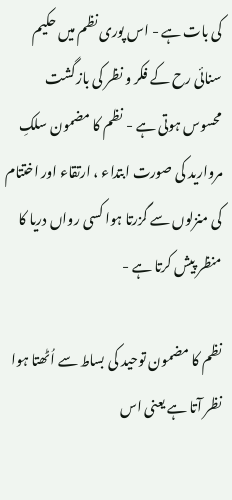کی بات ہے - اس پوری نظم میں حکیم سنائی رح کے فکر و نظر کی بازگشت محسوس ہوتی ہے - نظم کا مضمون سلکِ مروارید کی صورت ابتداء ، ارتقاء اور اختتام کی منزلوں سے گزرتا ہوا کسی رواں دریا کا منظر پیش کرتا ہے -

نظم کا مضمون توحید کی بساط سے اُٹھتا ہوا نظر آتا ہے یعنی اس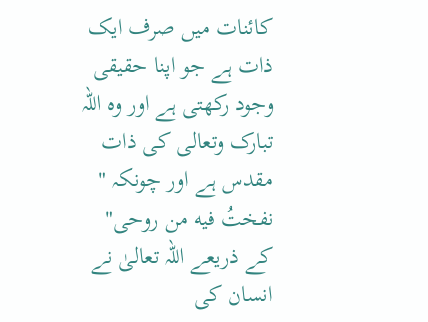کائنات میں صرف ایک ذات ہے جو اپنا حقیقی وجود رکھتی ہے اور وہ اللہ تبارک وتعالی کی ذات مقدس ہے اور چونکہ " نفختُ فیه من روحی" کے ذریعے اللہ تعالیٰ نے انسان کی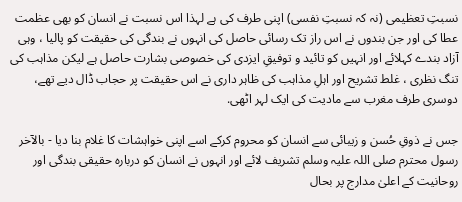نسبتِ تعظیمی (نہ کہ نسبتِ نفسی) اپنی طرف کی ہے لہذا اس نسبت نے انسان کو بھی عظمت عطا کی اور جن بندوں نے اس راز تک رسائی حاصل کی انہوں نے بندگی کی حقیقت کو پالیا ، وہی آزاد بندے کہلائے اور انہیں کو تائید و توفیقِ ایزدی کی خصوصی بشارت حاصل ہے لیکن مذاہب کی تنگ نظری ، غلط تشریح اور اہلِ مذاہب کی ظاہر داری نے اس حقیقت پر حجاب ڈال دیے تھے، دوسری طرف مغرب سے مادیت کی ایک لہر اٹھی.

جس نے ذوقِ حُسن و زیبائی سے انسان کو محروم کرکے اسے اپنی خواہشات کا غلام بنا دیا - بالآخر رسول محترم صلی اللہ علیہ وسلم تشریف لائے اور انہوں نے انسان کو دربارہ حقیقی بندگی اور روحانیت کے اعلیٰ مدارج پر بحال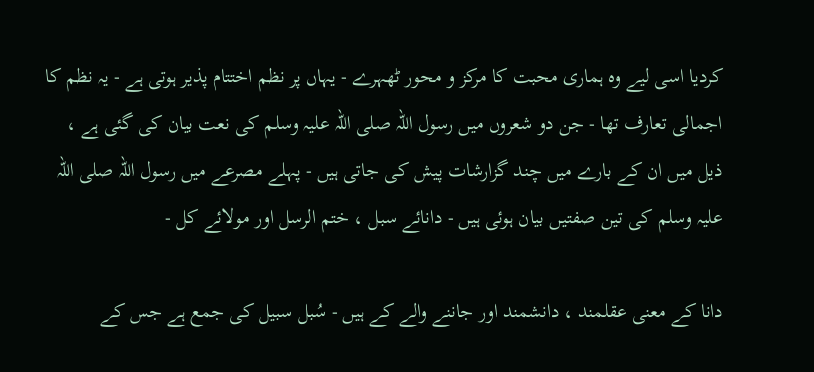کردیا اسی لیے وہ ہماری محبت کا مرکز و محور ٹھہرے - یہاں پر نظم اختتام پذیر ہوتی ہے - یہ نظم کا اجمالی تعارف تھا - جن دو شعروں میں رسول اللہ صلی اللہ علیہ وسلم کی نعت بیان کی گئی ہے ، ذیل میں ان کے بارے میں چند گزارشات پیش کی جاتی ہیں - پہلے مصرعے میں رسول اللہ صلی اللہ علیہ وسلم کی تین صفتیں بیان ہوئی ہیں - دانائے سبل ، ختم الرسل اور مولائے کل -

دانا کے معنی عقلمند ، دانشمند اور جاننے والے کے ہیں - سُبل سبیل کی جمع ہے جس کے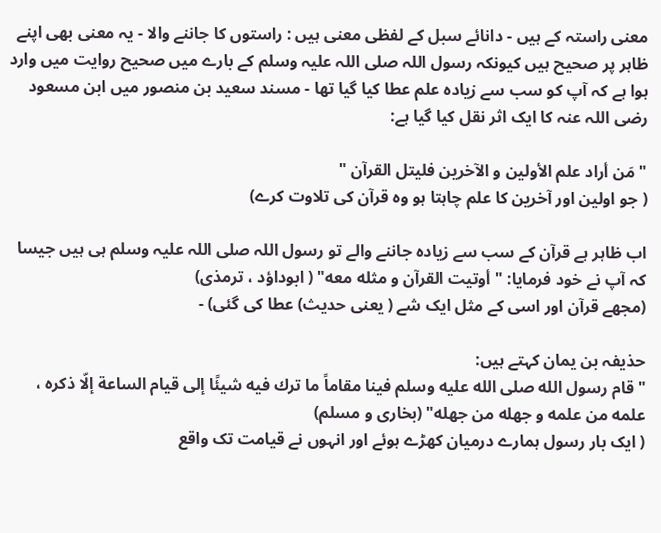معنی راستہ کے ہیں - دانائے سبل کے لفظی معنی ہیں : راستوں کا جاننے والا - یہ معنی بھی اپنے ظاہر پر صحیح ہیں کیونکہ رسول اللہ صلی اللہ علیہ وسلم کے بارے میں صحیح روایت میں وارد ہوا ہے کہ آپ کو سب سے زیادہ علم عطا کیا گیا تھا - مسند سعید بن منصور میں ابن مسعود رضی اللہ عنہ کا ایک اثر نقل کیا گیا ہے:

" مَن أراد علم الأولين و الآخرين فليتل القرآن "
( جو اولین اور آخرین کا علم چاہتا ہو وہ قرآن کی تلاوت کرے)

اب ظاہر ہے قرآن کے سب سے زیادہ جاننے والے تو رسول اللہ صلی اللہ علیہ وسلم ہی ہیں جیسا کہ آپ نے خود فرمایا: " أوتیت القرآن و مثله معه" ( ابوداؤد ، ترمذی)
(مجھے قرآن اور اسی کے مثل ایک شے ( یعنی حدیث) عطا کی گئی) -

حذیفہ بن یمان کہتے ہیں:
" قام رسول الله صلى الله عليه وسلم فینا مقاماً ما ترك فيه شيئًا إلى قيام الساعة إلّا ذكره ، علمه من علمه و جهله من جهله" (بخارى و مسلم)
( ایک بار رسول ہمارے درمیان کھڑے ہوئے اور انہوں نے قیامت تک واقع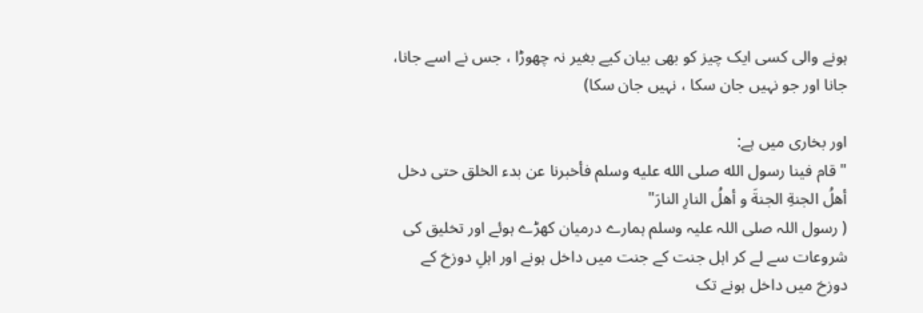ہونے والی کسی ایک چیز کو بھی بیان کیے بغیر نہ چھوڑا ، جس نے اسے جانا، جانا اور جو نہیں جان سکا ، نہیں جان سکا)

اور بخاری میں ہے:
" قام فينا رسول الله صلى الله عليه وسلم فأخبرنا عن بدء الخلق حتى دخل أهلُ الجنةِ الجنةَ و أهلُ النارِ النارَ"
( رسول اللہ صلی اللہ علیہ وسلم ہمارے درمیان کھڑے ہوئے اور تخلیق کی شروعات سے لے کر اہل جنت کے جنت میں داخل ہونے اور اہلِ دوزخ کے دوزخ میں داخل ہونے تک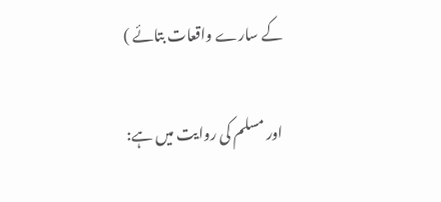کے سارے واقعات بتائے )

اور مسلم کی روایت میں ہے: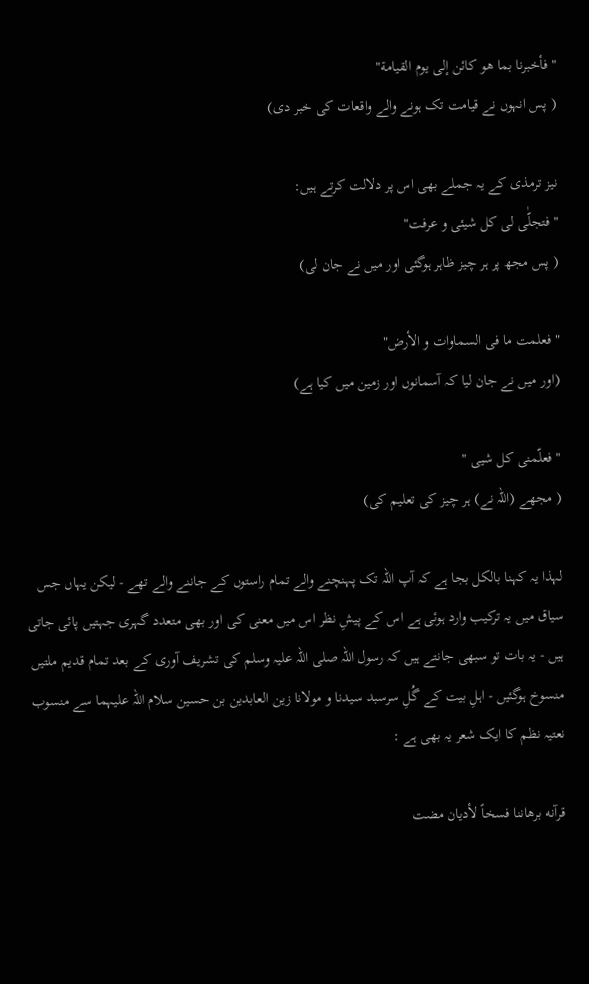" فأخبرنا بما هو كائن إلى يوم القيامة"
( پس انہوں نے قیامت تک ہونے والے واقعات کی خبر دی)

نیز ترمذی کے یہ جملے بھی اس پر دلالت کرتے ہیں:
" فتجلّٰی لی کل شیئی و عرفت"
( پس مجھ پر ہر چیز ظاہر ہوگئی اور میں نے جان لی)

" فعلمت ما فی السماوات و الأرض"
(اور میں نے جان لیا کہ آسمانوں اور زمین میں کیا ہے)

" فعلّمنی کل شیی "
( مجھے (اللہ نے) ہر چیز کی تعلیم کی)

لہذا یہ کہنا بالکل بجا ہے کہ آپ اللہ تک پہنچنے والے تمام راستوں کے جاننے والے تھے - لیکن یہاں جس سیاق میں یہ ترکیب وارد ہوئی ہے اس کے پیشِ نظر اس میں معنی کی اور بھی متعدد گہری جہتیں پائی جاتی ہیں - یہ بات تو سبھی جانتے ہیں کہ رسول اللہ صلی اللہ علیہ وسلم کی تشریف آوری کے بعد تمام قدیم ملتیں منسوخ ہوگئیں - اہلِ بیت کے گُلِ سرسبد سیدنا و مولانا زین العابدین بن حسین سلام اللہ علیہما سے منسوب نعتیہ نظم کا ایک شعر یہ بھی ہے :

قرآنه برهاننا فسخاً لأديان مضت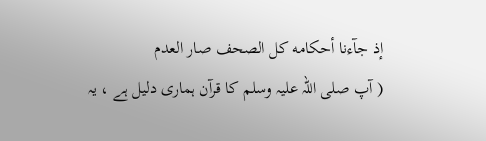إذ جآءنا أحكامه كل الصحف صار العدم
( آپ صلی اللہ علیہ وسلم کا قرآن ہماری دلیل ہے ، یہ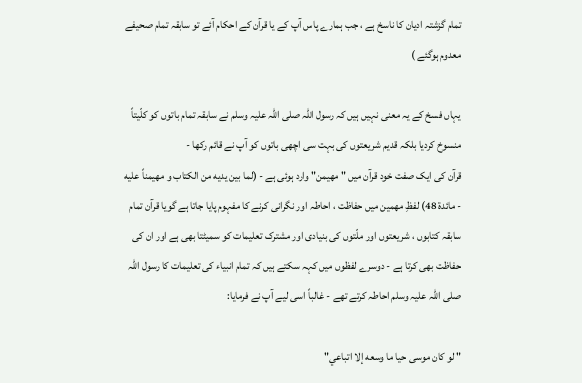تمام گزشتہ ادیان کا ناسخ ہے ، جب ہمارے پاس آپ کے یا قرآن کے احکام آئے تو سابقہ تمام صحیفے معدوم ہوگئے )

یہاں فسخ کے یہ معنی نہیں ہیں کہ رسول اللہ صلی اللہ علیہ وسلم نے سابقہ تمام باتوں کو کلّیتاً منسوخ کردیا بلکہ قدیم شریعتوں کی بہت سی اچھی باتوں کو آپ نے قائم رکھا -
قرآن کی ایک صفت خود قرآن میں " مھیمن" وارد ہوئی ہے - (لما بين يديه من الكتاب و مهيمناً عليه - مائدة 48) لفظِ مهمين میں حفاظت ، احاطہ اور نگرانی کرنے کا مفہوم پایا جاتا ہے گویا قرآن تمام سابقہ کتابوں ، شریعتوں اور ملّتوں کی بنیادی اور مشترک تعلیمات کو سمیٹتا بھی ہے اور ان کی حفاظت بھی کرتا ہے - دوسرے لفظوں میں کہہ سکتے ہیں کہ تمام انبیاء کی تعلیمات کا رسول اللہ صلی اللہ علیہ وسلم احاطہ کرتے تھے - غالباً اسی لیے آپ نے فرمایا:

" لو كان موسى حيا ما وسعه إلا اتباعي"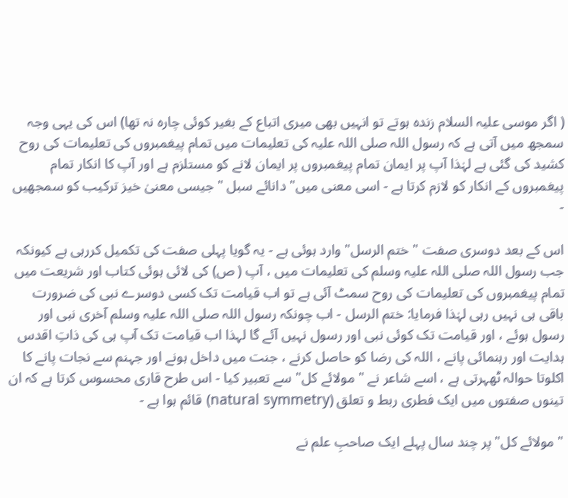( اگر موسی علیہ السلام زندہ ہوتے تو انہیں بھی میری اتباع کے بغیر کوئی چارہ نہ تھا) اس کی یہی وجہ سمجھ میں آتی ہے کہ رسول اللہ صلی اللہ علیہ کی تعلیمات میں تمام پیغمبروں کی تعلیمات کی روح کشید کی گئی ہے لہٰذا آپ پر ایمان تمام پیغمبروں پر ایمان لانے کو مستلزم ہے اور آپ کا انکار تمام پیغمبروں کے انکار کو لازم کرتا ہے - اسی معنی میں" دانائے سبل " جیسی معنیٰ خیز ترکیب کو سمجھیں -

اس کے بعد دوسری صفت " ختم الرسل" وارد ہوئی ہے - یہ گویا پہلی صفت کی تکمیل کررہی ہے کیونکہ جب رسول اللہ صلی اللہ علیہ وسلم کی تعلیمات میں ، آپ ( ص) کی لائی ہوئی کتاب اور شریعت میں تمام پیغمبروں کی تعلیمات کی روح سمٹ آئی ہے تو اب قیامت تک کسی دوسرے نبی کی ضرورت باقی ہی نہیں رہی لہٰذا فرمایا: ختم الرسل - اب چونکہ رسول اللہ صلی اللہ علیہ وسلم آخری نبی اور رسول ہوئے ، اور قیامت تک کوئی نبی اور رسول نہیں آئے گا لہذا اب قیامت تک آپ ہی کی ذاتِ اقدس ہدایت اور رہنمائی پانے ، اللہ کی رضا کو حاصل کرنے ، جنت میں داخل ہونے اور جہنم سے نجات پانے کا اکلوتا حوالہ ٹھہرتی ہے ، اسے شاعر نے " مولائے کل" سے تعبیر کیا - اس طرح قاری محسوس کرتا ہے کہ ان تینوں صفتوں میں ایک فطری ربط و تعلق (natural symmetry) قائم ہوا ہے -

" مولائے کل" پر چند سال پہلے ایک صاحبِ علم نے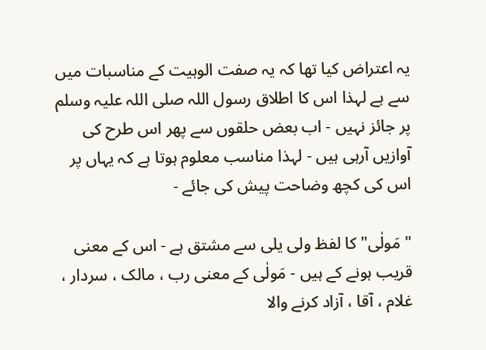یہ اعتراض کیا تھا کہ یہ صفت الوہیت کے مناسبات میں سے ہے لہذا اس کا اطلاق رسول اللہ صلی اللہ علیہ وسلم پر جائز نہیں - اب بعض حلقوں سے پھر اس طرح کی آوازیں آرہی ہیں - لہذا مناسب معلوم ہوتا ہے کہ یہاں پر اس کی کچھ وضاحت پیش کی جائے -

" مَولٰی" کا لفظ ولی یلی سے مشتق ہے - اس کے معنی قریب ہونے کے ہیں - مَولٰی کے معنی رب ، مالک ، سردار ، غلام ، آقا ، آزاد کرنے والا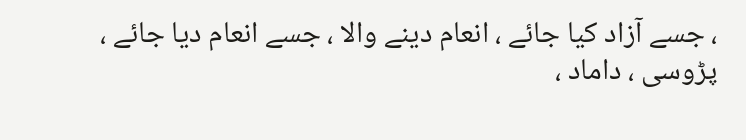، جسے آزاد کیا جائے ، انعام دینے والا ، جسے انعام دیا جائے ، پڑوسی ، داماد ،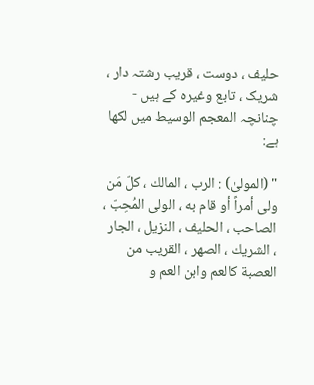حلیف ، دوست ، قریب رشتہ دار ، شریک ، تابع وغیرہ کے ہیں - چنانچہ المعجم الوسیط میں لکھا ہے:

" (المولیٰ) : الرب ، المالك ، كلّ مَن ولى أمراً أو قام به ، الولى المُحِبّ ، الصاحب ، الحليف ، النزيل ، الجار ، الشريك ، الصهر ، القريب من العصبة كالعم وابن العم و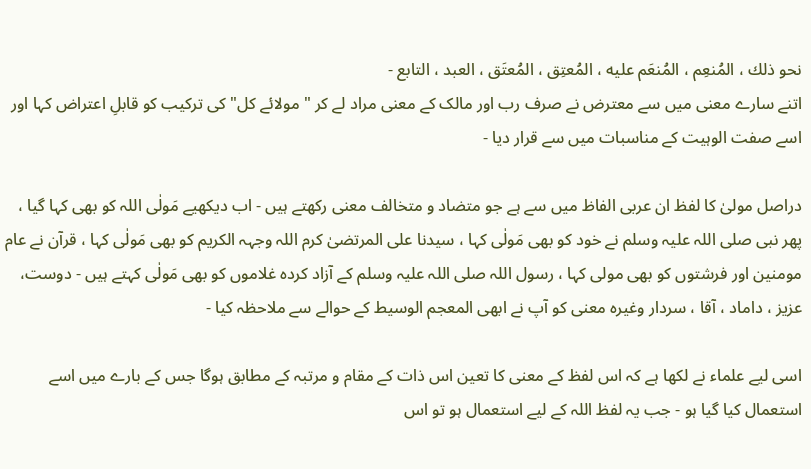نحو ذلك ، المُنعِم ، المُنعَم عليه ، المُعتِق ، المُعتَق ، العبد ، التابع -
اتنے سارے معنی میں سے معترض نے صرف رب اور مالک کے معنی مراد لے کر " مولائے کل" کی ترکیب کو قابلِ اعتراض کہا اور اسے صفت الوہیت کے مناسبات میں سے قرار دیا -

دراصل مولیٰ کا لفظ ان عربی الفاظ میں سے ہے جو متضاد و متخالف معنی رکھتے ہیں - اب دیکھیے مَولٰی اللہ کو بھی کہا گیا ، پھر نبی صلی اللہ علیہ وسلم نے خود کو بھی مَولٰی کہا ، سیدنا علی المرتضیٰ کرم اللہ وجہہ الکریم کو بھی مَولٰی کہا ، قرآن نے عام مومنین اور فرشتوں کو بھی مولی کہا ، رسول اللہ صلی اللہ علیہ وسلم کے آزاد کردہ غلاموں کو بھی مَولٰی کہتے ہیں - دوست، عزیز ، داماد ، آقا ، سردار وغیرہ معنی کو آپ نے ابھی المعجم الوسیط کے حوالے سے ملاحظہ کیا -

اسی لیے علماء نے لکھا ہے کہ اس لفظ کے معنی کا تعین اس ذات کے مقام و مرتبہ کے مطابق ہوگا جس کے بارے میں اسے استعمال کیا گیا ہو - جب یہ لفظ اللہ کے لیے استعمال ہو تو اس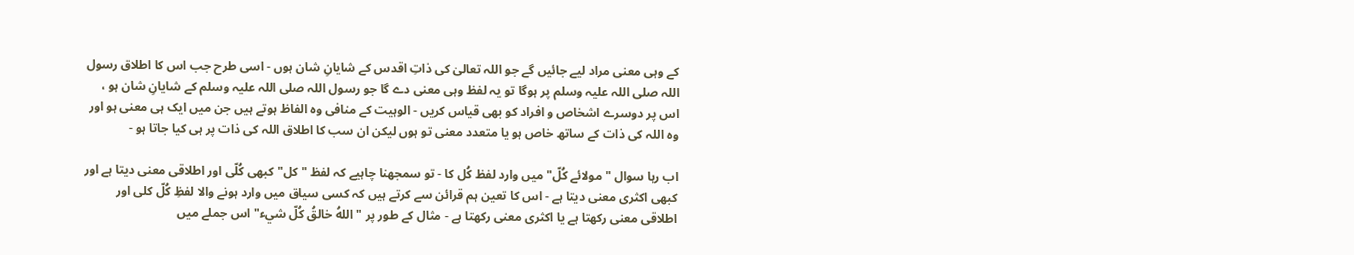کے وہی معنی مراد لیے جائیں گے جو اللہ تعالیٰ کی ذاتِ اقدس کے شایانِ شان ہوں - اسی طرح جب اس کا اطلاق رسول اللہ صلی اللہ علیہ وسلم پر ہوگا تو یہ لفظ وہی معنی دے گا جو رسول اللہ صلی اللہ علیہ وسلم کے شایانِ شان ہو ، اس پر دوسرے اشخاص و افراد کو بھی قیاس کریں - الوہیت کے منافی وہ الفاظ ہوتے ہیں جن میں ایک ہی معنی ہو اور وہ اللہ کی ذات کے ساتھ خاص ہو یا متعدد معنی تو ہوں لیکن ان سب کا اطلاق اللہ کی ذات پر ہی کیا جاتا ہو -

اب رہا سوال " مولائے کُلّ" میں وارد لفظ کُل کا - تو سمجھنا چاہیے کہ لفظ " کل" کبھی کُلّی اور اطلاقی معنی دیتا ہے اور کبھی اکثری معنی دیتا ہے - اس کا تعین ہم قرائن سے کرتے ہیں کہ کسی سیاق میں وارد ہونے والا لفظِ کُلّ کلی اور اطلاقی معنی رکھتا ہے یا اکثری معنی رکھتا ہے - مثال کے طور پر " اللهُ خالقُ كُلّ شيء" اس جملے میں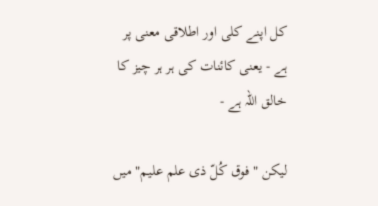کل اپنے کلی اور اطلاقی معنی پر ہے - یعنی کائنات کی ہر ہر چیز کا خالق اللہ ہے -

لیکن " فوق کُلّ ذی علم علیم" میں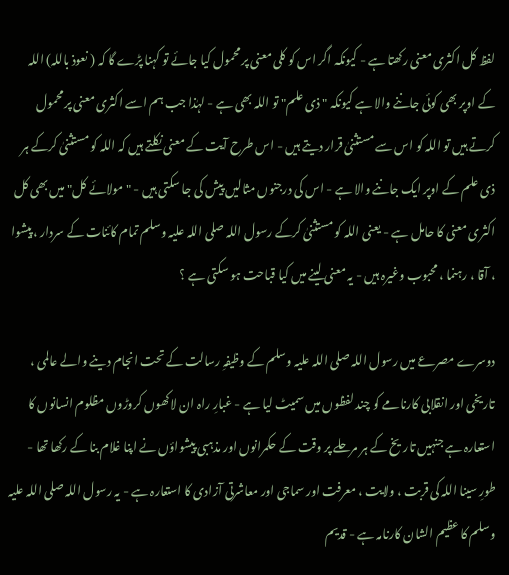لفظ کل اکثری معنی رکھتا ہے - کیونکہ اگر اس کو کلی معنی پر محمول کیا جائے تو کہنا پڑے گا کہ ( نعوذ باللہ) اللہ کے اوپر بھی کوئی جاننے والا ہے کیونکہ " ذی علم" تو اللہ بھی ہے - لہٰذا جب ہم اسے اکثری معنی پر محمول کرتے ہیں تو اللہ کو اس سے مستثنیٰ قرار دیتے ہیں - اس طرح آیت کے معنی نکلتے ہیں کہ اللہ کو مستثنیٰ کرکے ہر ذی علم کے اوپر ایک جاننے والا ہے - اس کی درجنوں مثالیں پیش کی جا سکتی ہیں - " مولائے کل" میں بھی کل اکثری معنی کا حامل ہے - یعنی اللہ کو مستثنیٰ کرکے رسول اللہ صلی اللہ علیہ وسلم تمام کائنات کے سردار ، پیشوا ، آقا ، رہنما ، محبوب وغیرہ ہیں - یہ معنی لینے میں کیا قباحت ہو سکتی ہے ؟

دوسرے مصرعے میں رسول اللہ صلی اللہ علیہ وسلم کے وظیفہِ رسالت کے تحت انجام دینے والے عالمی ، تاریخی اور انقلابی کارنامے کو چند لفظوں میں سمیٹ لیا ہے - غبارِ راہ ان لاکھوں کروڑوں مظلوم انسانوں کا استعارہ ہے جنہیں تاریخ کے ہر مرحلے پر وقت کے حکمرانوں اور مذہبی پیشواؤں نے اپنا غلام بنا کے رکھا تھا - طورِ سینا اللہ کی قربت ، ولایت ، معرفت اور سماجی اور معاشرتی آزادی کا استعارہ ہے - یہ رسول اللہ صلی اللہ علیہ وسلم کا عظیم الشان کارنامہ ہے - قدیم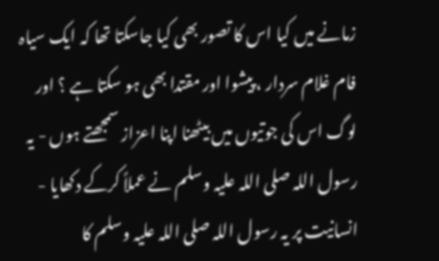زمانے میں کیا اس کا تصور بھی کیا جاسکتا تھا کہ ایک سیاہ فام غلام سردار ، پیشوا اور مقتدا بھی ہو سکتا ہے ؟ اور لوگ اس کی جوتیوں میں بیٹھنا اپنا اعزاز سمجھتے ہوں - یہ رسول اللہ صلی اللہ علیہ وسلم نے عملاً کرکے دکھایا - انسانیت پر یہ رسول اللہ صلی اللہ علیہ وسلم کا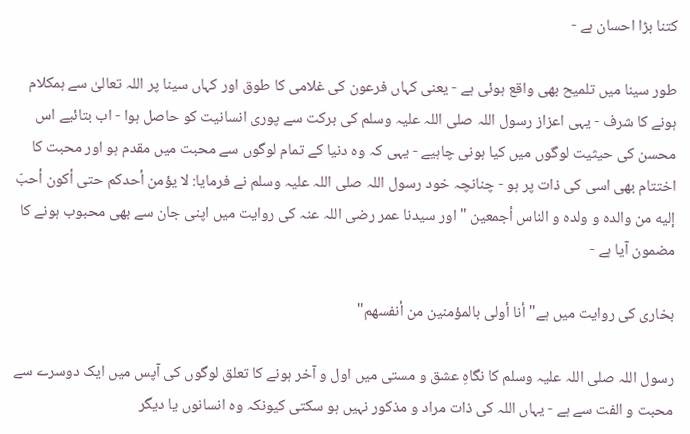کتنا بڑا احسان ہے -

طور سینا میں تلمیح بھی واقع ہوئی ہے - یعنی کہاں فرعون کی غلامی کا طوق اور کہاں سینا پر اللہ تعالیٰ سے ہمکلام ہونے کا شرف - یہی اعزاز رسول اللہ صلی اللہ علیہ وسلم کی برکت سے پوری انسانیت کو حاصل ہوا - اب بتائیے اس محسن کی حیثیت لوگوں میں کیا ہونی چاہیے - یہی کہ وہ دنیا کے تمام لوگوں سے محبت میں مقدم ہو اور محبت کا اختتام بھی اسی کی ذات پر ہو - چنانچہ خود رسول اللہ صلی اللہ علیہ وسلم نے فرمایا: لا يؤمن أحدكم حتى أكون أحبّ إليه من والده و ولده و الناس أجمعين " اور سیدنا عمر رضی اللہ عنہ کی روایت میں اپنی جان سے بھی محبوب ہونے کا مضمون آیا ہے -

بخاری کی روایت میں ہے" أنا أولى بالمؤمنین من أنفسهم"

رسول اللہ صلی اللہ علیہ وسلم کا نگاہِ عشق و مستی میں اول و آخر ہونے کا تعلق لوگوں کی آپس میں ایک دوسرے سے محبت و الفت سے ہے - یہاں اللہ کی ذات مراد و مذکور نہیں ہو سکتی کیونکہ وہ انسانوں یا دیگر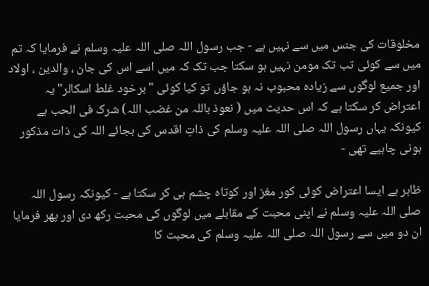مخلوقات کی جنس میں سے نہیں ہے - جب رسول اللہ صلی اللہ علیہ وسلم نے فرمایا کہ تم میں سے کوئی تب تک مومن نہیں ہو سکتا جب تک کہ میں اسے اس کی جان ، والدین ، اولاد اور جمیع لوگوں سے زیادہ محبوب نہ ہو جاؤں تو کیا کوئی " برخود غلط اسکالر" یہ اعتراض کر سکتا ہے کہ اس حدیث میں ( نعوذ باللہ من غضب اللہ) شرک فی الحب ہے کیونکہ یہاں رسول اللہ صلی اللہ علیہ وسلم کی ذاتِ اقدس کی بجائے اللہ کی ذات مذکور ہونی چاہیے تھی -

ظاہر ہے ایسا اعتراض کوئی کور مغز اور کوتاہ چشم ہی کر سکتا ہے - کیونکہ رسول اللہ صلی اللہ علیہ وسلم نے اپنی محبت کے مقابلے میں لوگوں کی محبت رکھ دی اور پھر فرمایا ان دو میں سے رسول اللہ صلی اللہ علیہ وسلم کی محبت کا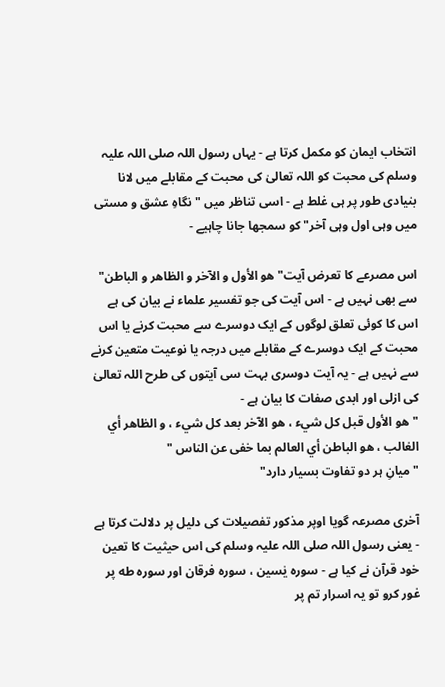انتخاب ایمان کو مکمل کرتا ہے - یہاں رسول اللہ صلی اللہ علیہ وسلم کی محبت کو اللہ تعالیٰ کی محبت کے مقابلے میں لانا بنیادی طور پر ہی غلط ہے - اسی تناظر میں " نگاہِ عشق و مستی میں وہی اول وہی آخر" کو سمجھا جانا چاہیے -

اس مصرعے کا تعرض آیت" هو الأول و الآخر و الظاهر و الباطن" سے بھی نہیں ہے - اس آیت کی جو تفسیر علماء نے بیان کی ہے اس کا کوئی تعلق لوگوں کے ایک دوسرے سے محبت کرنے یا اس محبت کے ایک دوسرے کے مقابلے میں درجہ یا نوعیت متعین کرنے سے نہیں ہے - یہ آیت دوسری بہت سی آیتوں کی طرح اللہ تعالیٰ کی ازلی اور ابدی صفات کا بیان ہے -
" هو الأول قبل كل شيء ، هو الآخر بعد كل شيء ، و الظاهر أي الغالب ، هو الباطن أي العالم بما خفى عن الناس "
" میانِ ہر دو تفاوت بسیار دارد"

آخری مصرعہ گویا اوپر مذکور تفصیلات کی دلیل پر دلالت کرتا ہے - یعنی رسول اللہ صلی اللہ علیہ وسلم کی اس حیثیت کا تعین خود قرآن نے کیا ہے - سورہ یٰسین ، سورہ فرقان اور سورہ طه پر غور کرو تو یہ اسرار تم پر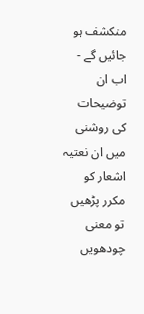منکشف ہو جائیں گے -
اب ان توضیحات کی روشنی میں ان نعتیہ اشعار کو مکرر پڑھیں تو معنی چودھویں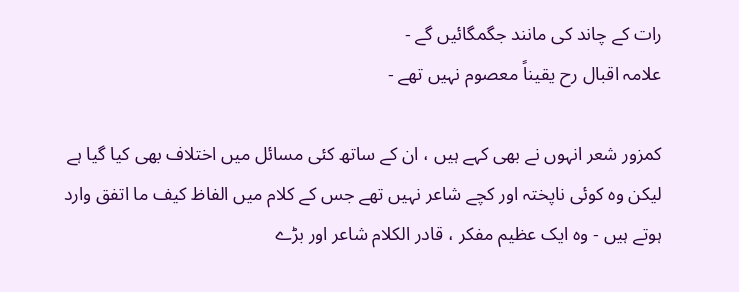رات کے چاند کی مانند جگمگائیں گے -
علامہ اقبال رح یقیناً معصوم نہیں تھے -

کمزور شعر انہوں نے بھی کہے ہیں ، ان کے ساتھ کئی مسائل میں اختلاف بھی کیا گیا ہے لیکن وہ کوئی ناپختہ اور کچے شاعر نہیں تھے جس کے کلام میں الفاظ کیف ما اتفق وارد ہوتے ہیں - وہ ایک عظیم مفکر ، قادر الکلام شاعر اور بڑے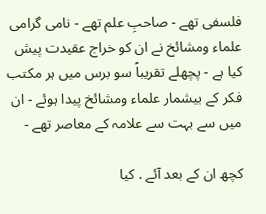فلسفی تھے - صاحبِ علم تھے - نامی گرامی علماء ومشائخ نے ان کو خراج عقیدت پیش کیا ہے - پچھلے تقریباً سو برس میں ہر مکتب فکر کے بیشمار علماء ومشائخ پیدا ہوئے - ان میں سے بہت سے علامہ کے معاصر تھے -

کچھ ان کے بعد آئے . کیا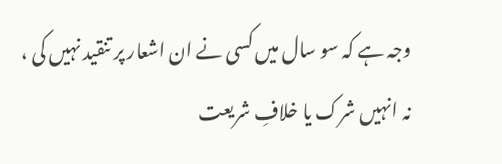وجہ ہے کہ سو سال میں کسی نے ان اشعار پر تنقید نہیں کی ، نہ انہیں شرک یا خلافِ شریعت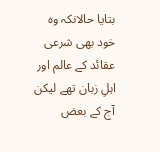بتایا حالانکہ وہ خود بھی شرعی عقائد کے عالم اور اہلِ زبان تھے لیکن آج کے بعض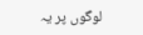لوگوں پر یہ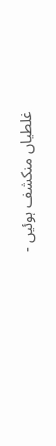غلطیاں منکشف ہوئیں -